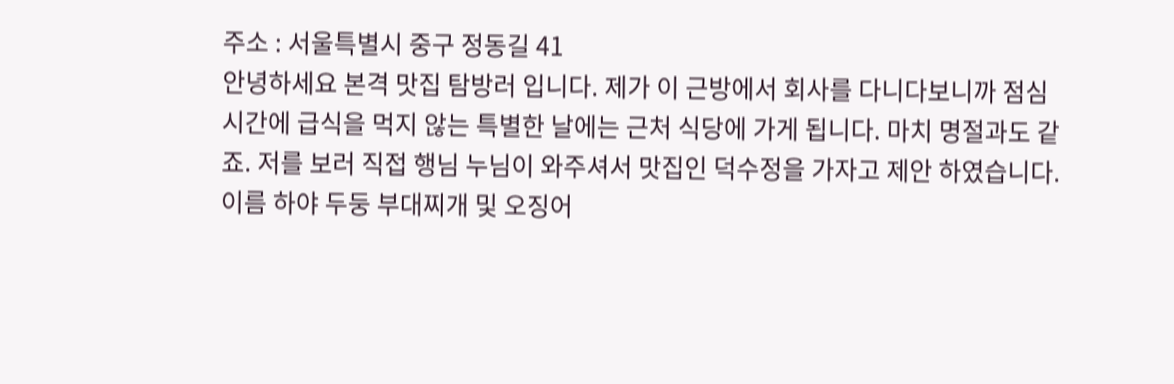주소 : 서울특별시 중구 정동길 41
안녕하세요 본격 맛집 탐방러 입니다. 제가 이 근방에서 회사를 다니다보니까 점심시간에 급식을 먹지 않는 특별한 날에는 근처 식당에 가게 됩니다. 마치 명절과도 같죠. 저를 보러 직접 행님 누님이 와주셔서 맛집인 덕수정을 가자고 제안 하였습니다.
이름 하야 두둥 부대찌개 및 오징어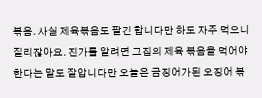볶음. 사실 제육볶음도 팔긴 합니다만 하도 자주 먹으니 질리잖아요. 진가를 알려면 그집의 제육 볶음을 먹어야한다는 말도 잘압니다만 오늘은 금징어가된 오징어 볶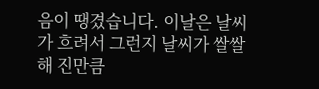음이 땡겼습니다. 이날은 날씨가 흐려서 그런지 날씨가 쌀쌀해 진만큼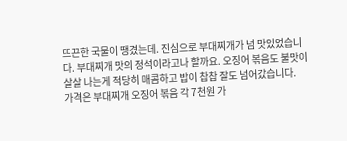뜨끈한 국물이 땡겼는데. 진심으로 부대찌개가 넘 맛있었습니다. 부대찌개 맛의 정석이라고나 할까요. 오징어 볶음도 불맛이 살살 나는게 적당히 매콤하고 밥이 찹찹 잘도 넘어갔습니다.
가격은 부대찌개 오징어 볶음 각 7천원 가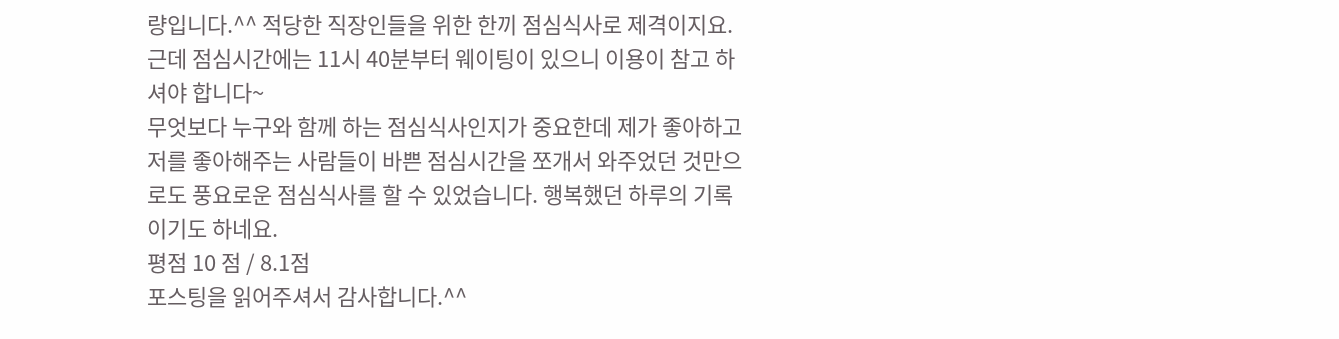량입니다.^^ 적당한 직장인들을 위한 한끼 점심식사로 제격이지요. 근데 점심시간에는 11시 40분부터 웨이팅이 있으니 이용이 참고 하셔야 합니다~
무엇보다 누구와 함께 하는 점심식사인지가 중요한데 제가 좋아하고 저를 좋아해주는 사람들이 바쁜 점심시간을 쪼개서 와주었던 것만으로도 풍요로운 점심식사를 할 수 있었습니다. 행복했던 하루의 기록이기도 하네요.
평점 10 점 / 8.1점
포스팅을 읽어주셔서 감사합니다.^^